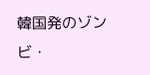韓国発のゾンビ・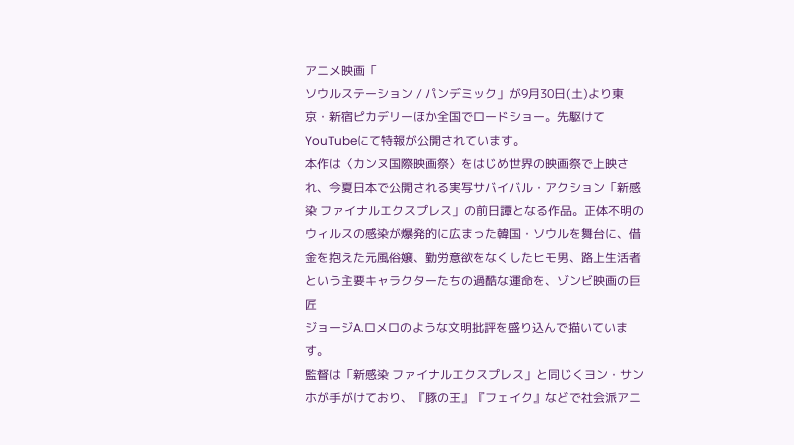アニメ映画「
ソウルステーション / パンデミック」が9月30日(土)より東京・新宿ピカデリーほか全国でロードショー。先駆けて
YouTubeにて特報が公開されています。
本作は〈カンヌ国際映画祭〉をはじめ世界の映画祭で上映され、今夏日本で公開される実写サバイバル・アクション「新感染 ファイナルエクスプレス」の前日譚となる作品。正体不明のウィルスの感染が爆発的に広まった韓国・ソウルを舞台に、借金を抱えた元風俗嬢、勤労意欲をなくしたヒモ男、路上生活者という主要キャラクターたちの過酷な運命を、ゾンビ映画の巨匠
ジョージA.ロメロのような文明批評を盛り込んで描いています。
監督は「新感染 ファイナルエクスプレス」と同じくヨン・サンホが手がけており、『豚の王』『フェイク』などで社会派アニ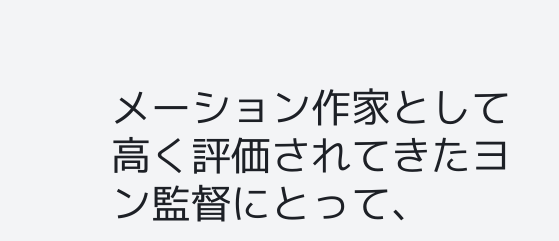メーション作家として高く評価されてきたヨン監督にとって、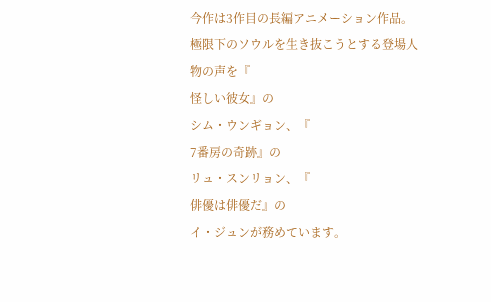今作は3作目の長編アニメーション作品。極限下のソウルを生き抜こうとする登場人物の声を『
怪しい彼女』の
シム・ウンギョン、『
7番房の奇跡』の
リュ・スンリョン、『
俳優は俳優だ』の
イ・ジュンが務めています。